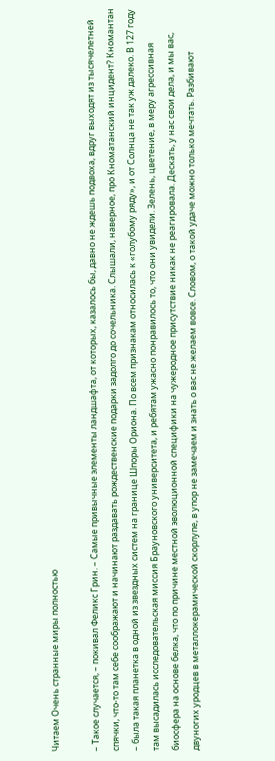Читаем Очень странные миры полностью

– Такое случается, – покивал Феликс Грин. – Самые привычные элементы ландшафта, от которых, казалось бы, давно не ждешь подвоха, вдруг выходят из тысячелетней спячки, что-то там себе соображают и начинают раздавать рождественские подарки задолго до сочельника. Слышали, наверное, про Кноматанский инцидент? Кномантан – была такая планетка в одной из звездных систем на границе Шпоры Ориона. По всем признакам относилась к «голубому ряду», и от Солнца не так уж далеко. В 127 году там высадилась исследовательская миссия Брауновского университета, и ребятам ужасно понравилось то, что они увидели. Зелень, цветение, в меру агрессивная биосфера на основе белка, что по причине местной эволюционной специфики на чужеродное присутствие никак не реагировала. Дескать, у нас свои дела, и мы вас, двуногих уродцев в металлокерамической скорлупе, в упор не замечаем и знать о вас не желаем вовсе. Словом, о такой удаче можно только мечтать. Разбивают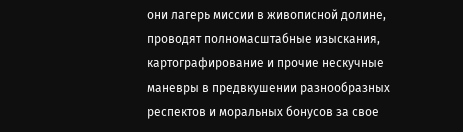они лагерь миссии в живописной долине, проводят полномасштабные изыскания, картографирование и прочие нескучные маневры в предвкушении разнообразных респектов и моральных бонусов за свое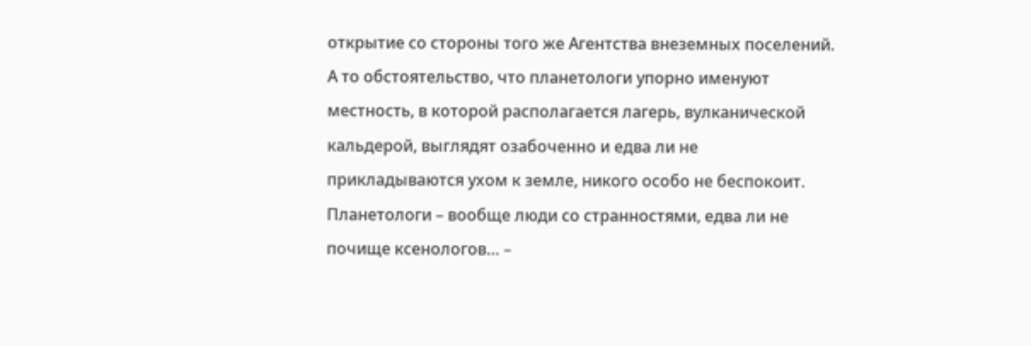открытие со стороны того же Агентства внеземных поселений. А то обстоятельство, что планетологи упорно именуют местность, в которой располагается лагерь, вулканической кальдерой, выглядят озабоченно и едва ли не прикладываются ухом к земле, никого особо не беспокоит. Планетологи – вообще люди со странностями, едва ли не почище ксенологов… –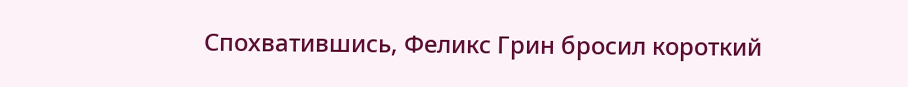Спохватившись, Феликс Грин бросил короткий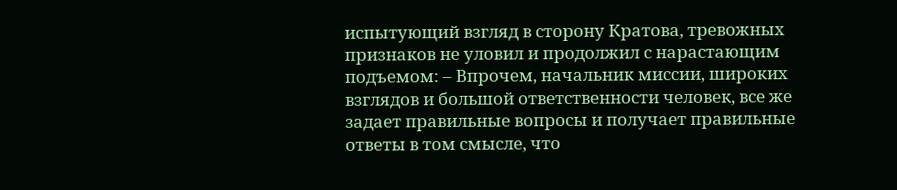испытующий взгляд в сторону Кратова, тревожных признаков не уловил и продолжил с нарастающим подъемом: – Впрочем, начальник миссии, широких взглядов и большой ответственности человек, все же задает правильные вопросы и получает правильные ответы в том смысле, что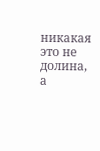никакая это не долина, а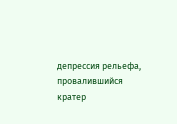депрессия рельефа, провалившийся кратер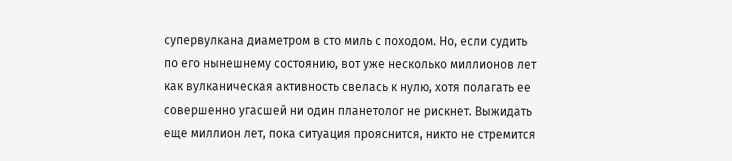супервулкана диаметром в сто миль с походом. Но, если судить по его нынешнему состоянию, вот уже несколько миллионов лет как вулканическая активность свелась к нулю, хотя полагать ее совершенно угасшей ни один планетолог не рискнет. Выжидать еще миллион лет, пока ситуация прояснится, никто не стремится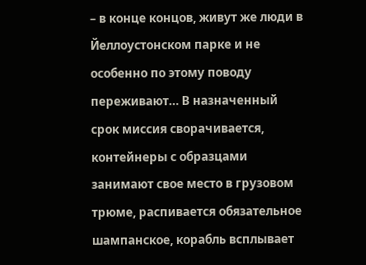– в конце концов, живут же люди в Йеллоустонском парке и не особенно по этому поводу переживают… В назначенный срок миссия сворачивается, контейнеры с образцами занимают свое место в грузовом трюме, распивается обязательное шампанское, корабль всплывает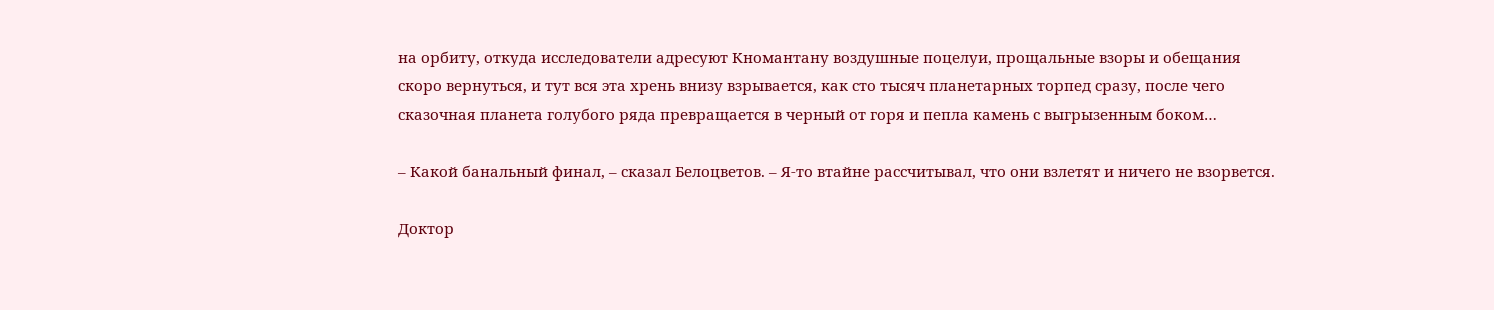на орбиту, откуда исследователи адресуют Кномантану воздушные поцелуи, прощальные взоры и обещания скоро вернуться, и тут вся эта хрень внизу взрывается, как сто тысяч планетарных торпед сразу, после чего сказочная планета голубого ряда превращается в черный от горя и пепла камень с выгрызенным боком…

– Какой банальный финал, – сказал Белоцветов. – Я-то втайне рассчитывал, что они взлетят и ничего не взорвется.

Доктор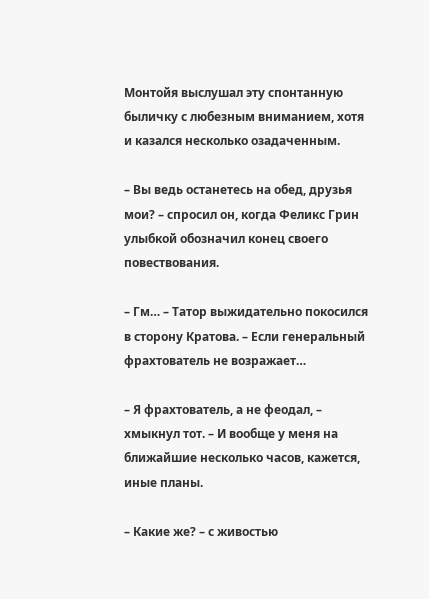Монтойя выслушал эту спонтанную быличку с любезным вниманием, хотя и казался несколько озадаченным.

– Вы ведь останетесь на обед, друзья мои? – спросил он, когда Феликс Грин улыбкой обозначил конец своего повествования.

– Гм… – Татор выжидательно покосился в сторону Кратова. – Если генеральный фрахтователь не возражает…

– Я фрахтователь, а не феодал, – хмыкнул тот. – И вообще у меня на ближайшие несколько часов, кажется, иные планы.

– Какие же? – с живостью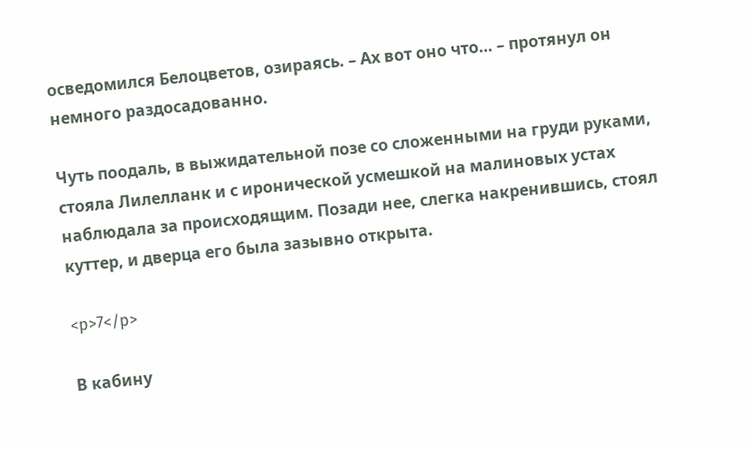осведомился Белоцветов, озираясь. – Ах вот оно что… – протянул он немного раздосадованно.

Чуть поодаль, в выжидательной позе со сложенными на груди руками, стояла Лилелланк и с иронической усмешкой на малиновых устах наблюдала за происходящим. Позади нее, слегка накренившись, стоял куттер, и дверца его была зазывно открыта.

<p>7</p>

В кабину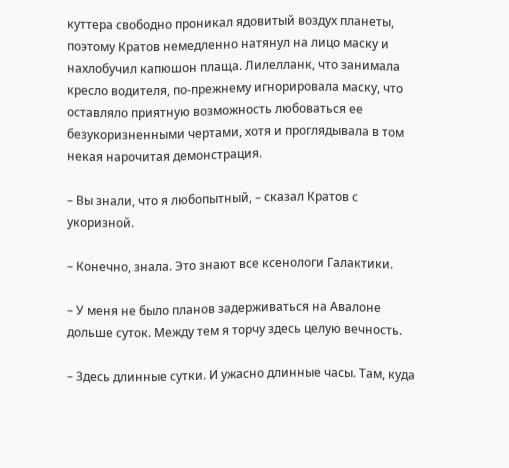куттера свободно проникал ядовитый воздух планеты, поэтому Кратов немедленно натянул на лицо маску и нахлобучил капюшон плаща. Лилелланк, что занимала кресло водителя, по-прежнему игнорировала маску, что оставляло приятную возможность любоваться ее безукоризненными чертами, хотя и проглядывала в том некая нарочитая демонстрация.

– Вы знали, что я любопытный, – сказал Кратов с укоризной.

– Конечно, знала. Это знают все ксенологи Галактики.

– У меня не было планов задерживаться на Авалоне дольше суток. Между тем я торчу здесь целую вечность.

– Здесь длинные сутки. И ужасно длинные часы. Там, куда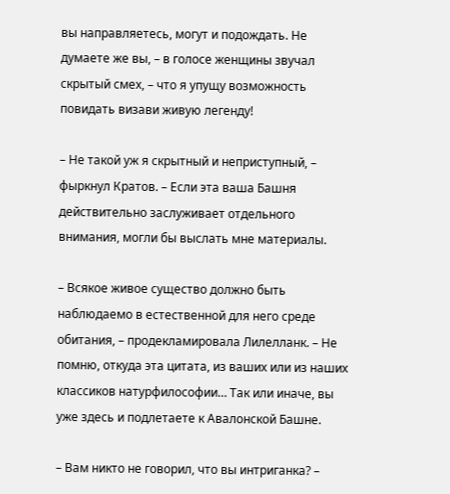вы направляетесь, могут и подождать. Не думаете же вы, – в голосе женщины звучал скрытый смех, – что я упущу возможность повидать визави живую легенду!

– Не такой уж я скрытный и неприступный, – фыркнул Кратов. – Если эта ваша Башня действительно заслуживает отдельного внимания, могли бы выслать мне материалы.

– Всякое живое существо должно быть наблюдаемо в естественной для него среде обитания, – продекламировала Лилелланк. – Не помню, откуда эта цитата, из ваших или из наших классиков натурфилософии… Так или иначе, вы уже здесь и подлетаете к Авалонской Башне.

– Вам никто не говорил, что вы интриганка? –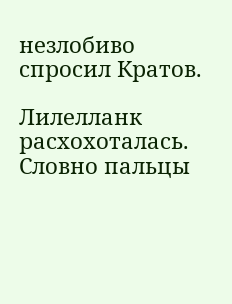незлобиво спросил Кратов.

Лилелланк расхохоталась. Словно пальцы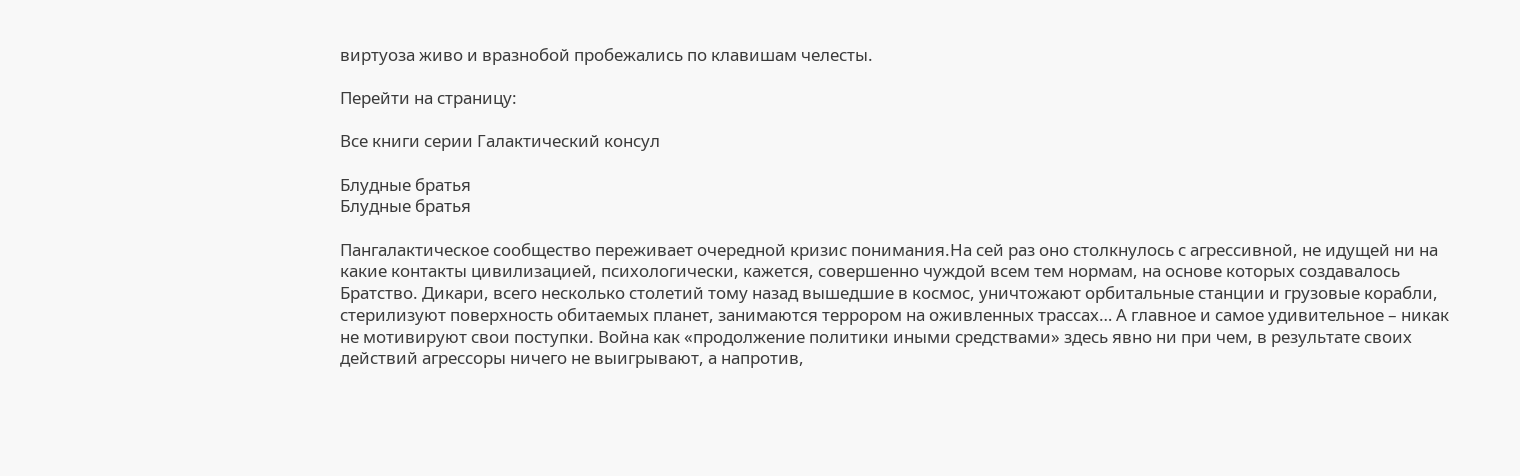виртуоза живо и вразнобой пробежались по клавишам челесты.

Перейти на страницу:

Все книги серии Галактический консул

Блудные братья
Блудные братья

Пангалактическое сообщество переживает очередной кризис понимания.На сей раз оно столкнулось с агрессивной, не идущей ни на какие контакты цивилизацией, психологически, кажется, совершенно чуждой всем тем нормам, на основе которых создавалось Братство. Дикари, всего несколько столетий тому назад вышедшие в космос, уничтожают орбитальные станции и грузовые корабли, стерилизуют поверхность обитаемых планет, занимаются террором на оживленных трассах… А главное и самое удивительное – никак не мотивируют свои поступки. Война как «продолжение политики иными средствами» здесь явно ни при чем, в результате своих действий агрессоры ничего не выигрывают, а напротив,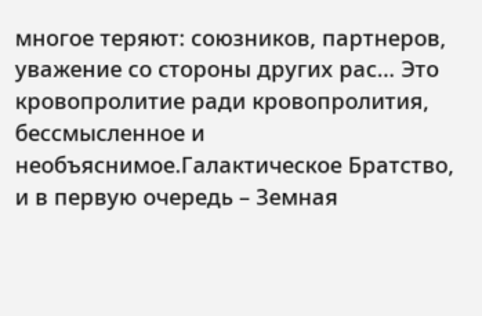многое теряют: союзников, партнеров, уважение со стороны других рас… Это кровопролитие ради кровопролития, бессмысленное и необъяснимое.Галактическое Братство, и в первую очередь – Земная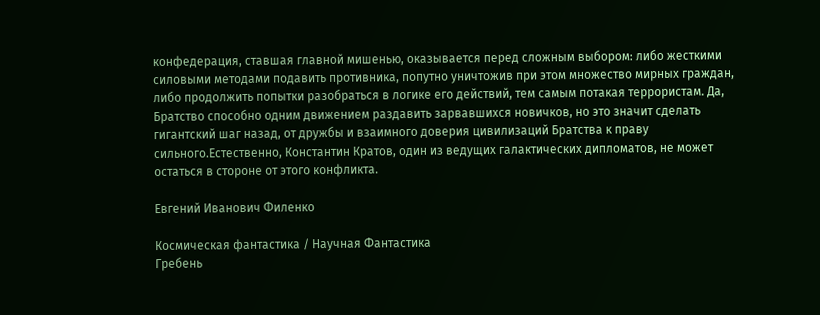конфедерация, ставшая главной мишенью, оказывается перед сложным выбором: либо жесткими силовыми методами подавить противника, попутно уничтожив при этом множество мирных граждан, либо продолжить попытки разобраться в логике его действий, тем самым потакая террористам. Да, Братство способно одним движением раздавить зарвавшихся новичков, но это значит сделать гигантский шаг назад, от дружбы и взаимного доверия цивилизаций Братства к праву сильного.Естественно, Константин Кратов, один из ведущих галактических дипломатов, не может остаться в стороне от этого конфликта.

Евгений Иванович Филенко

Космическая фантастика / Научная Фантастика
Гребень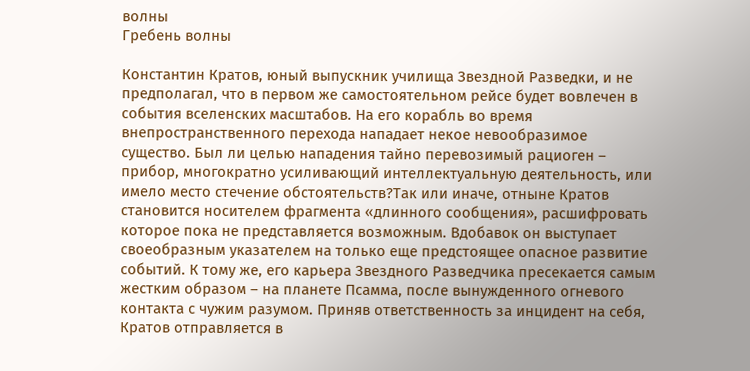волны
Гребень волны

Константин Кратов, юный выпускник училища Звездной Разведки, и не предполагал, что в первом же самостоятельном рейсе будет вовлечен в события вселенских масштабов. На его корабль во время внепространственного перехода нападает некое невообразимое существо. Был ли целью нападения тайно перевозимый рациоген – прибор, многократно усиливающий интеллектуальную деятельность, или имело место стечение обстоятельств?Так или иначе, отныне Кратов становится носителем фрагмента «длинного сообщения», расшифровать которое пока не представляется возможным. Вдобавок он выступает своеобразным указателем на только еще предстоящее опасное развитие событий. К тому же, его карьера Звездного Разведчика пресекается самым жестким образом – на планете Псамма, после вынужденного огневого контакта с чужим разумом. Приняв ответственность за инцидент на себя, Кратов отправляется в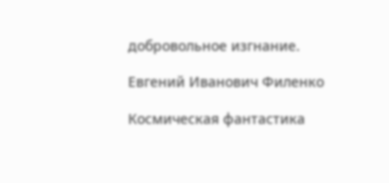добровольное изгнание.

Евгений Иванович Филенко

Космическая фантастика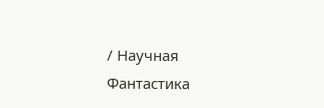/ Научная Фантастика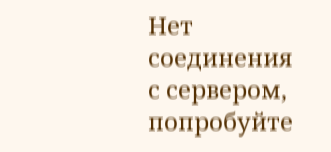Нет соединения с сервером, попробуйте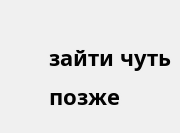зайти чуть позже